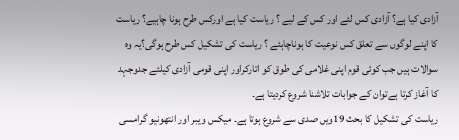آزادی کیا ہے؟ آزادی کس لئے اور کس کے لیے ؟ ریاست کیا ہے اورکس طرح ہونا چاہیے؟ ریاست کا اپنے لوگوں سے تعلق کس نوعیت کا ہوناچاہئے ؟ ریاست کی تشکیل کس طرح ہوگی؟یہ وہ سوالات ہیں جب کوئی قوم اپنی غلامی کی طوق کو اتارکراور اپنی قومی آزادی کیلئے جدوجہد کا آغاز کرتا ہےتوان کے جوابات تلاشنا شروع کردیتا ہے۔
ریاست کی تشکیل کا بحث 19ویں صدی سے شروع ہوتا ہے۔ میکس ویبر اور انتھونیو گرامسی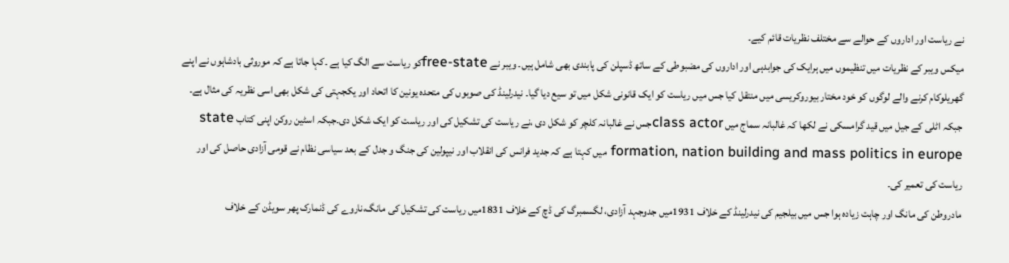نے ریاست اور اداروں کے حوالے سے مختلف نظریات قائم کیے۔
میکس ویبر کے نظریات میں تنظیموں میں ہرایک کی جوابدہی اور اداروں کی مضبوطی کے ساتھ ڈسپلن کی پابندی بھی شامل ہیں۔ ویبر نے free-stateکو ریاست سے الگ کیا ہے ۔کہا جاتا ہے کہ موروثی بادشاہوں نے اپنے گھریلوکام کرنے والے لوگوں کو خود مختار بیوروکریسی میں منتقل کیا جس میں ریاست کو ایک قانونی شکل میں تو سیع دیا گیا۔ نیدرلینڈ کی صوبوں کی متحدہ یونین کا اتحاد اور یکجہتی کی شکل بھی اسی نظریہ کی مثال ہے۔ جبکہ اٹلی کے جیل میں قید گرامسکی نے لکھا کہ غالبانہ سماج میں class actorجس نے غالبانہ کلچر کو شکل دی ،نے ریاست کی تشکیل کی اور ریاست کو ایک شکل دی۔جبکہ اسٹین روکن اپنی کتاب state formation, nation building and mass politics in europe میں کہتا ہے کہ جدید فرانس کی انقلاب اور نیپولین کی جنگ و جدل کے بعد سیاسی نظام نے قومی آزادی حاصل کی اور ریاست کی تعمیر کی۔
مادروطن کی مانگ اور چاہت زیادہ ہوا جس میں بیلجیم کی نیدرلینڈ کے خلاف 1931میں جدوجہد آزادی، لگسمبرگ کی ڈچ کے خلاف 1831میں ریاست کی تشکیل کی مانگ،ناروے کی ڈنمارک پھر سویڈن کے خلاف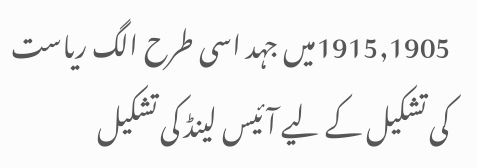1915,1905میں جہد اسی طرح الگ ریاست کی تشکیل کے لیے آئیس لینڈ کی تشکیل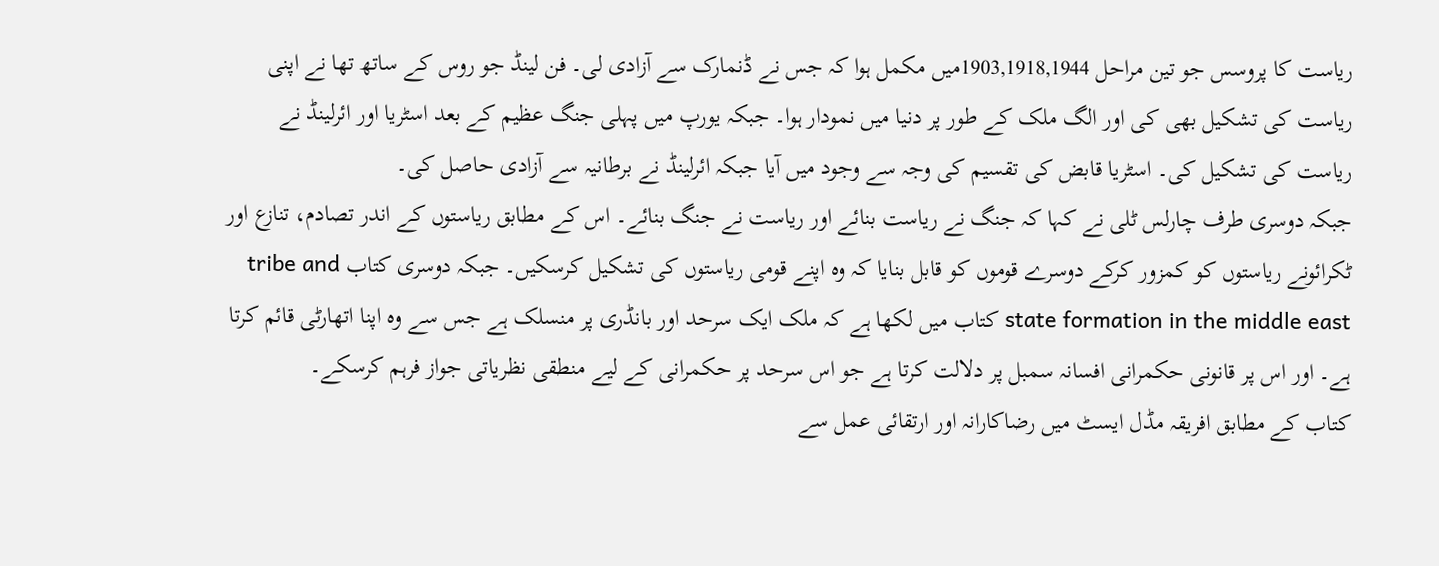ریاست کا پروسس جو تین مراحل 1903,1918,1944میں مکمل ہوا کہ جس نے ڈنمارک سے آزادی لی۔ فن لینڈ جو روس کے ساتھ تھا نے اپنی ریاست کی تشکیل بھی کی اور الگ ملک کے طور پر دنیا میں نمودار ہوا۔ جبکہ یورپ میں پہلی جنگ عظیم کے بعد اسٹریا اور ائرلینڈ نے ریاست کی تشکیل کی۔ اسٹریا قابض کی تقسیم کی وجہ سے وجود میں آیا جبکہ ائرلینڈ نے برطانیہ سے آزادی حاصل کی۔
جبکہ دوسری طرف چارلس ٹلی نے کہا کہ جنگ نے ریاست بنائے اور ریاست نے جنگ بنائے۔ اس کے مطابق ریاستوں کے اندر تصادم، تنازع اور ٹکرائونے ریاستوں کو کمزور کرکے دوسرے قوموں کو قابل بنایا کہ وہ اپنے قومی ریاستوں کی تشکیل کرسکیں۔ جبکہ دوسری کتاب tribe and state formation in the middle east کتاب میں لکھا ہے کہ ملک ایک سرحد اور بانڈری پر منسلک ہے جس سے وہ اپنا اتھارٹی قائم کرتا ہے۔ اور اس پر قانونی حکمرانی افسانہ سمبل پر دلالت کرتا ہے جو اس سرحد پر حکمرانی کے لیے منطقی نظریاتی جواز فرہم کرسکے۔
کتاب کے مطابق افریقہ مڈل ایسٹ میں رضاکارانہ اور ارتقائی عمل سے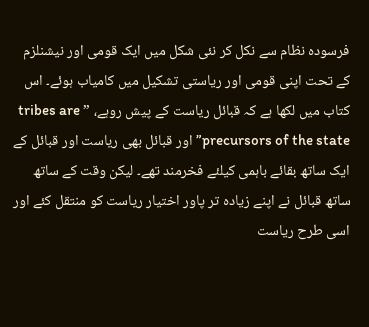فرسودہ نظام سے نکل کر نئی شکل میں ایک قومی اور نیشنلزم کے تحت اپنی قومی اور ریاستی تشکیل میں کامیاب ہوئے۔ اس کتاب میں لکھا ہے کہ قبائل ریاست کے پیش روہے، ” tribes are precursors of the state”اور قبائل بھی ریاست اور قبائل کے ایک ساتھ بقائے باہمی کیلئے فخرمند تھے۔ لیکن وقت کے ساتھ ساتھ قبائل نے اپنے زیادہ تر پاور اختیار ریاست کو منتقل کئے اور اسی طرح ریاست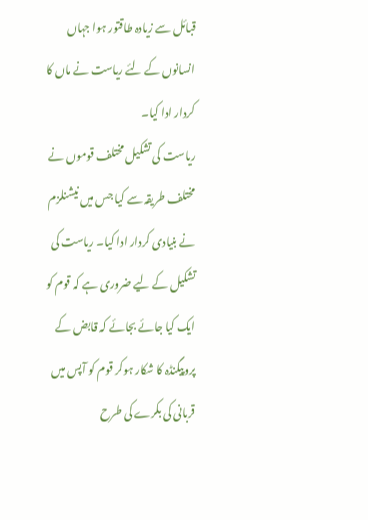قبائل سے زیادہ طاقتور ہوا جہاں انسانوں کے لئے ریاست نے ماں کا کردار ادا کیا۔
ریاست کی تشکیل مختلف قوموں نے مختلف طریقہ سے کیا جس میں نیشنلزم نے بنیادی کردار ادا کیا۔ ریاست کی تشکیل کے لیے ضروری ہے کہ قوم کو ایک کیا جائے بجائے کہ قابض کے پروپیگنڈہ کا شکار ہوکر قوم کو آپس میں قربانی کی بکرے کی طرح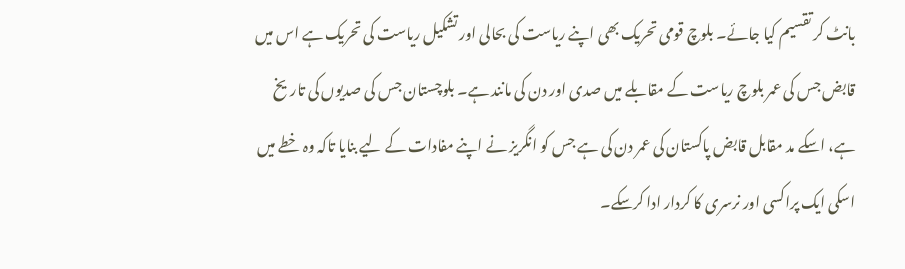بانٹ کر تقسیم کیا جائے۔ بلوچ قومی تحریک بھی اپنے ریاست کی بحالی اور تشکیل ریاست کی تحریک ہے اس میں قابض جس کی عمر بلوچ ریاست کے مقابلے میں صدی اور دن کی مانند ہے۔ بلوچستان جس کی صدیوں کی تاریخ ہے، اسکے مد مقابل قابض پاکستان کی عمر دن کی ہے جس کو انگریز نے اپنے مفادات کے لیے بنایا تاکہ وہ خطے میں اسکی ایک پراکسی اور نرسری کا کردار ادا کرسکے۔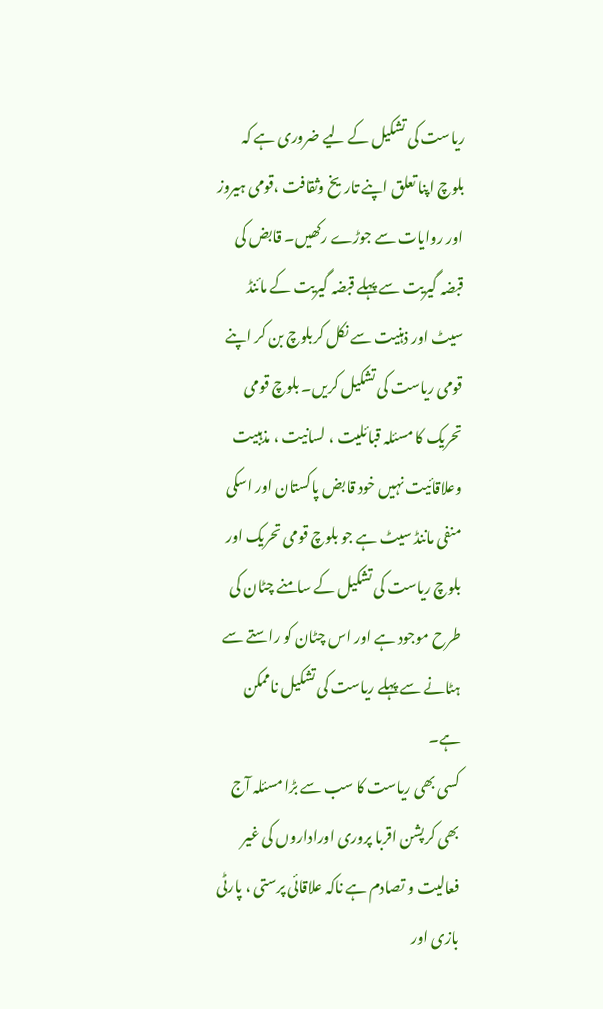ریاست کی تشکیل کے لیے ضروری ہے کہ بلوچ اپنا تعلق اپنے تاریخ وثقافت ،قومی ہیروز اور روایات سے جوڑے رکھیں۔ قابض کی قبضہ گیریت سے پہلے قبضہ گیریت کے مائنڈ سیٹ اور ذہنیت سے نکل کربلوچ بن کر اپنے قومی ریاست کی تشکیل کریں۔ بلوچ قومی تحریک کا مسئلہ قبائلیت ، لسانیت ، مذہبیت وعلاقائیت نہیں خود قابض پاکستان اور اسکی منفی ماننڈ سیٹ ہے جو بلوچ قومی تحریک اور بلوچ ریاست کی تشکیل کے سامنے چٹان کی طرح موجود ہے اور اس چٹان کو راستے سے ہٹانے سے پہلے ریاست کی تشکیل ناممکن ہے۔
کسی بھی ریاست کا سب سے بڑا مسئلہ آج بھی کرپشن اقربا پروری اوراداروں کی غیر فعالیت و تصادم ہے ناکہ علاقائی پرستی ، پارٹی بازی اور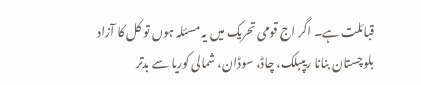قبائلت ہے۔ اگر اج قومی تحریک میں یہ مسئلہ ہوں تو کل کا آزاد بلوچستان بنانا ریپبلک، چاڈ، سوڈان، شمالی کوریا سے بدتر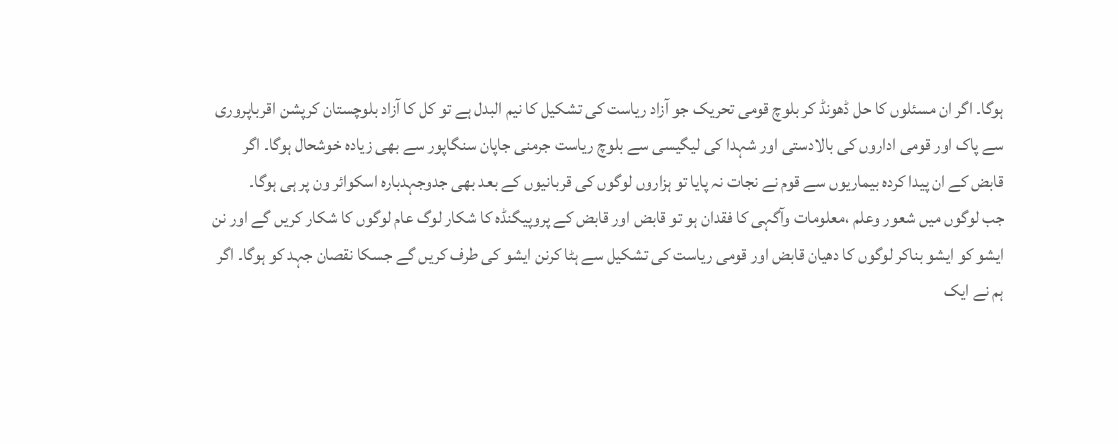ہوگا۔ اگر ان مسئلوں کا حل ڈھونڈ کر بلوچ قومی تحریک جو آزاد ریاست کی تشکیل کا نیم البدل ہے تو کل کا آزاد بلوچستان کرپشن اقرباپروری سے پاک اور قومی اداروں کی بالادستی اور شہدا کی لیگیسی سے بلوچ ریاست جرمنی جاپان سنگاپور سے بھی زیادہ خوشحال ہوگا۔ اگر قابض کے ان پیدا کردہ بیماریوں سے قوم نے نجات نہ پایا تو ہزاروں لوگوں کی قربانیوں کے بعد بھی جدوجہدبارہ اسکوائر ون پر ہی ہوگا۔
جب لوگوں میں شعور وعلم ،معلومات وآگہی کا فقدان ہو تو قابض اور قابض کے پروپیگنڈہ کا شکار لوگ عام لوگوں کا شکار کریں گے اور نن ایشو کو ایشو بناکر لوگوں کا دھیان قابض اور قومی ریاست کی تشکیل سے ہٹا کرنن ایشو کی طرف کریں گے جسکا نقصان جہد کو ہوگا۔ اگر ہم نے ایک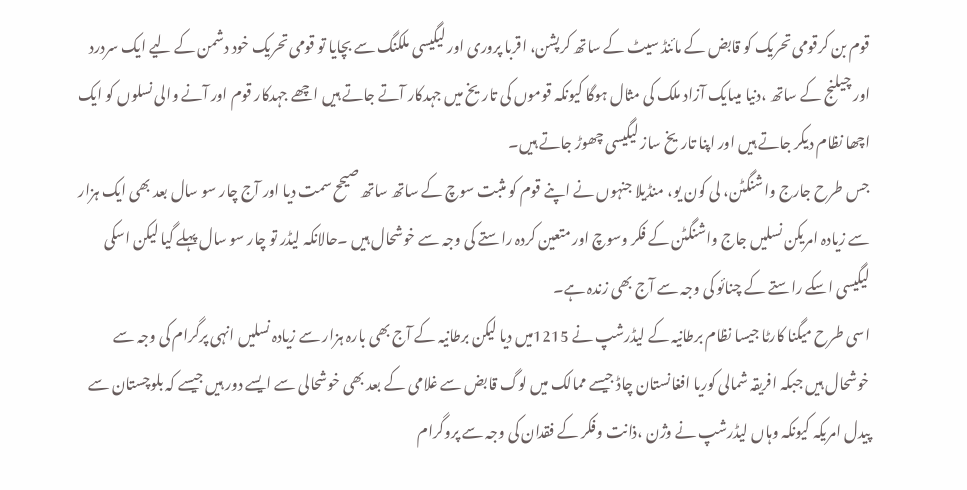قوم بن کرقومی تحریک کو قابض کے مائنڈ سیٹ کے ساتھ کرپشن، اقربا پروری اور لیگیسی ملکنگ سے بچایا تو قومی تحریک خود دشمن کے لیے ایک سردرد اور چیلنج کے ساتھ ،دنیا میںایک آزاد ملک کی مثال ہوگا کیونکہ قوموں کی تاریخ میں جہدکار آتے جاتے ہیں اچھے جہدکار قوم اور آنے والی نسلوں کو ایک اچھا نظام دیکر جاتے ہیں اور اپنا تاریخ ساز لیگیسی چھوڑ جاتے ہیں۔
جس طرح جارج واشنگٹن، لی کون یو، منڈیلا جنہوں نے اپنے قوم کو مثبت سوچ کے ساتھ ساتھ صیحح سمت دیا اور آج چار سو سال بعد بھی ایک ہزار سے زیادہ امریکن نسلیں جاج واشنگٹن کے فکر وسوچ اور متعین کردہ راستے کی وجہ سے خوشحال ہیں ۔حالانکہ لیڈر تو چار سو سال پہلے گیا لیکن اسکی لیگیسی اسکے راستے کے چنائو کی وجہ سے آج بھی زندہ ہے۔
اسی طرح میگنا کارٹا جیسا نظام برطانیہ کے لیڈرشپ نے 1215میں دیا لیکن برطانیہ کے آج بھی بارہ ہزار سے زیادہ نسلیں انہی پرگرام کی وجہ سے خوشحال ہیں جبکہ افریقہ شمالی کوریا افغانستان چاڈ جیسے ممالک میں لوگ قابض سے غلامی کے بعد بھی خوشحالی سے ایسے دور ہیں جیسے کہ بلوچستان سے پیدل امریکہ کیونکہ وہاں لیڈرشپ نے وژن ،ذانت وفکر کے فقدان کی وجہ سے پروگرام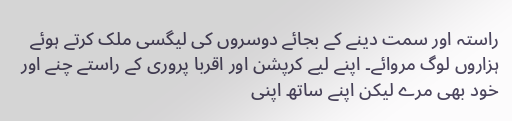راستہ اور سمت دینے کے بجائے دوسروں کی لیگسی ملک کرتے ہوئے ہزاروں لوگ مروائے۔ اپنے لیے کرپشن اور اقربا پروری کے راستے چنے اور خود بھی مرے لیکن اپنے ساتھ اپنی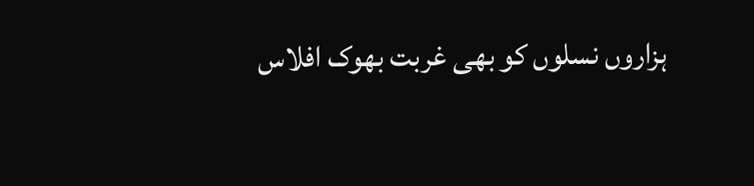ہزاروں نسلوں کو بھی غربت بھوک افلاس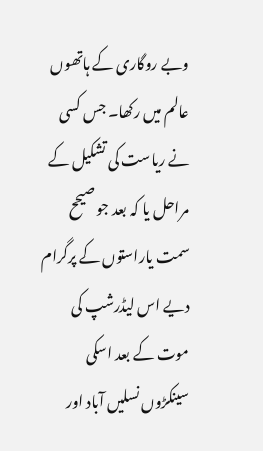وبے روگاری کے ہاتھوں عالم میں رکھا۔ جس کسی نے ریاست کی تشکیل کے مراحل یا کہ بعد جو صیحح سمت یاراستوں کے پرگرام دیے اس لیڈرشپ کی موت کے بعد اسکی سینکڑوں نسلیں آباد اور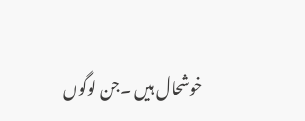خوشحال ہیں ۔جن لوگوں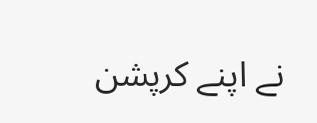نے اپنے کرپشن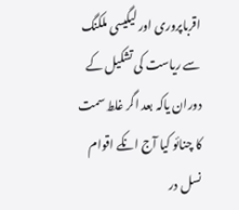اقرباپروری اور لیگیسی ملکنگ سے ریاست کی تشکیل کے دوران یاکہ بعد اگر غلط سمت کا چنائو کیا آج انکے اقوام نسل در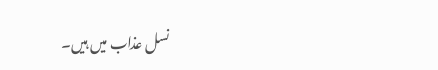نسل عذاب میں ہیں۔